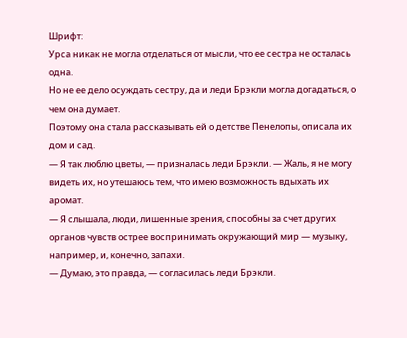Шрифт:
Урса никак не могла отделаться от мысли, что ее сестра не осталась одна.
Но не ее дело осуждать сестру, да и леди Брэкли могла догадаться, о чем она думает.
Поэтому она стала рассказывать ей о детстве Пенелопы, описала их дом и сад.
— Я так люблю цветы, — призналась леди Брэкли. — Жаль, я не могу видеть их, но утешаюсь тем, что имею возможность вдыхать их аромат.
— Я слышала, люди, лишенные зрения, способны за счет других органов чувств острее воспринимать окружающий мир — музыку, например, и, конечно, запахи.
— Думаю, это правда, — согласилась леди Брэкли.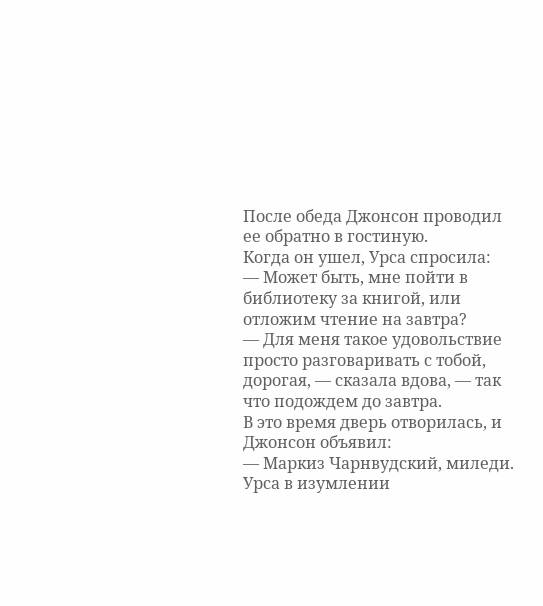После обеда Джонсон проводил ее обратно в гостиную.
Когда он ушел, Урса спросила:
— Может быть, мне пойти в библиотеку за книгой, или отложим чтение на завтра?
— Для меня такое удовольствие просто разговаривать с тобой, дорогая, — сказала вдова, — так что подождем до завтра.
В это время дверь отворилась, и Джонсон объявил:
— Маркиз Чарнвудский, миледи.
Урса в изумлении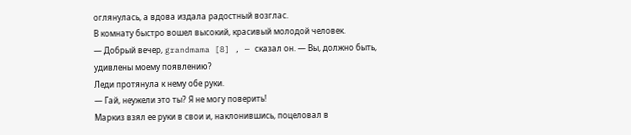оглянулась, а вдова издала радостный возглас.
В комнату быстро вошел высокий, красивый молодой человек.
— Добрый вечер, grandmama [8] , — сказал он. — Вы, должно быть, удивлены моему появлению?
Леди протянула к нему обе руки.
— Гай, неужели это ты? Я не могу поверить!
Маркиз взял ее руки в свои и, наклонившись, поцеловал в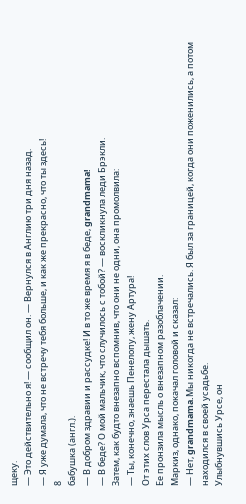щеку.
— Это действительно я! — сообщил он. — Вернулся в Англию три дня назад.
— Я уже думала, что не встречу тебя больше, и как же прекрасно, что ты здесь!
8
бабушка (англ.).
— В добром здравии и рассудке! И в то же время я в беде, grandmama!
— В беде? О мой мальчик, что случилось с тобой? — воскликнула леди Брэкли.
Затем, как будто внезапно вспомнив, что они не одни, она промолвила:
— Ты, конечно, знаешь Пенелопу, жену Артура!
От этих слов Урса перестала дышать.
Ее пронзила мысль о внезапном разоблачении.
Маркиз, однако, покачал головой и сказал:
— Нет, grandmama.Мы никогда не встречались. Я был за границей, когда они поженились, а потом находился в своей усадьбе.
Улыбнувшись Урсе, он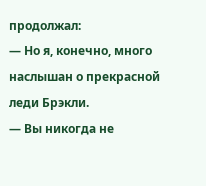продолжал:
— Но я, конечно, много наслышан о прекрасной леди Брэкли.
— Вы никогда не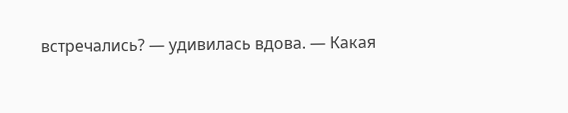встречались? — удивилась вдова. — Какая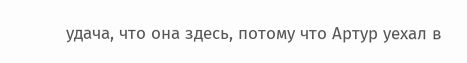удача, что она здесь, потому что Артур уехал в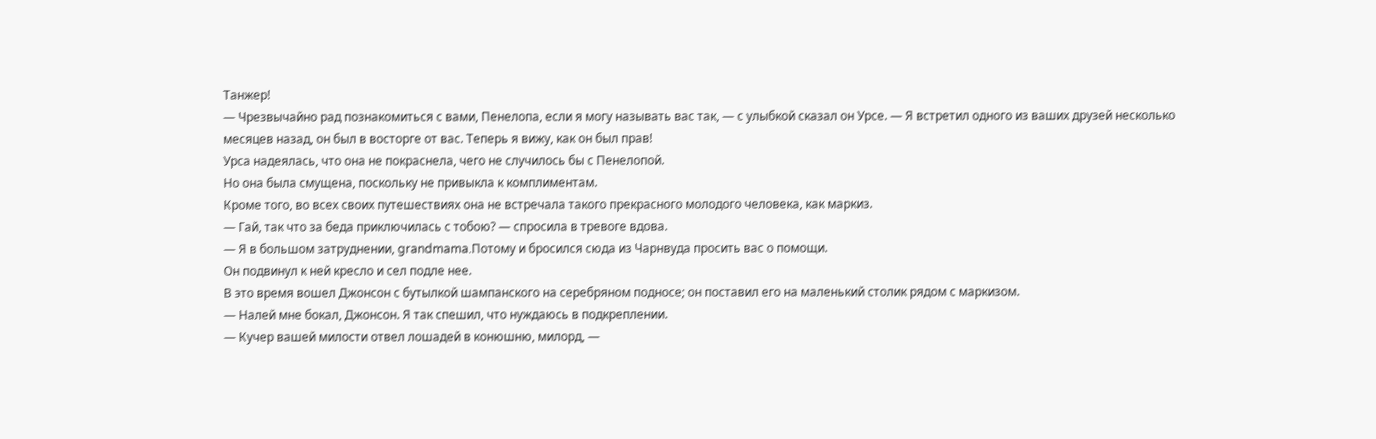Танжер!
— Чрезвычайно рад познакомиться с вами, Пенелопа, если я могу называть вас так, — с улыбкой сказал он Урсе. — Я встретил одного из ваших друзей несколько месяцев назад, он был в восторге от вас. Теперь я вижу, как он был прав!
Урса надеялась, что она не покраснела, чего не случилось бы с Пенелопой.
Но она была смущена, поскольку не привыкла к комплиментам.
Кроме того, во всех своих путешествиях она не встречала такого прекрасного молодого человека, как маркиз.
— Гай, так что за беда приключилась с тобою? — спросила в тревоге вдова.
— Я в большом затруднении, grandmama.Потому и бросился сюда из Чарнвуда просить вас о помощи.
Он подвинул к ней кресло и сел подле нее.
В это время вошел Джонсон с бутылкой шампанского на серебряном подносе; он поставил его на маленький столик рядом с маркизом.
— Налей мне бокал, Джонсон. Я так спешил, что нуждаюсь в подкреплении.
— Кучер вашей милости отвел лошадей в конюшню, милорд, —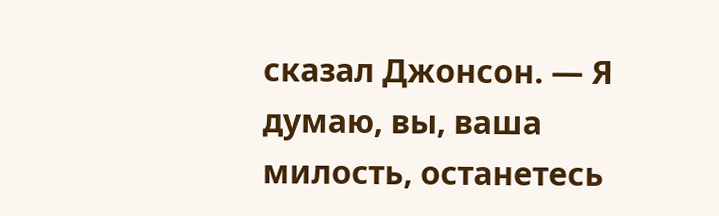сказал Джонсон. — Я думаю, вы, ваша милость, останетесь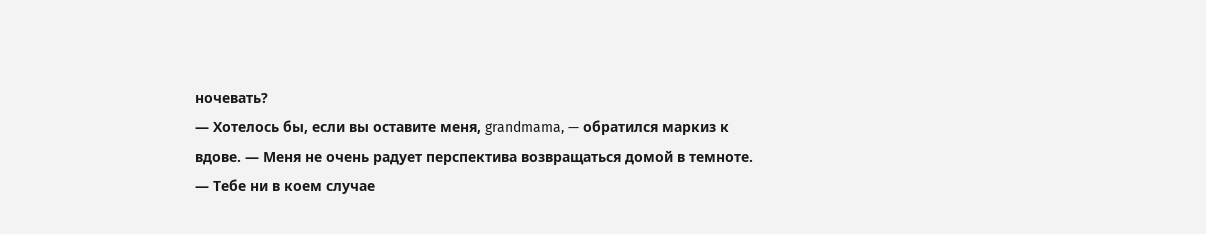ночевать?
— Хотелось бы, если вы оставите меня, grandmama, — обратился маркиз к вдове. — Меня не очень радует перспектива возвращаться домой в темноте.
— Тебе ни в коем случае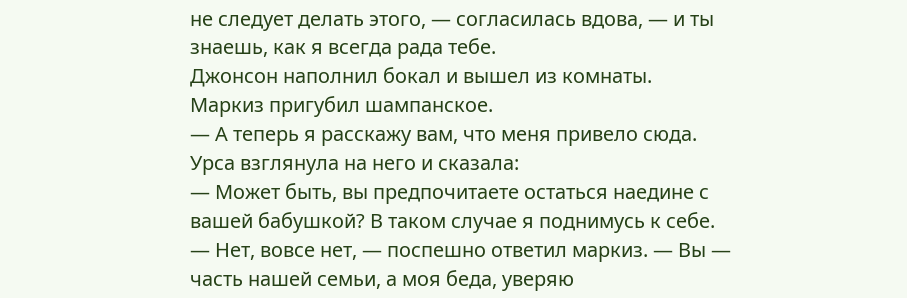не следует делать этого, — согласилась вдова, — и ты знаешь, как я всегда рада тебе.
Джонсон наполнил бокал и вышел из комнаты.
Маркиз пригубил шампанское.
— А теперь я расскажу вам, что меня привело сюда.
Урса взглянула на него и сказала:
— Может быть, вы предпочитаете остаться наедине с вашей бабушкой? В таком случае я поднимусь к себе.
— Нет, вовсе нет, — поспешно ответил маркиз. — Вы — часть нашей семьи, а моя беда, уверяю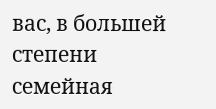вас, в большей степени семейная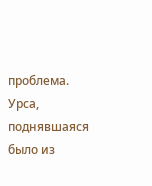проблема.
Урса, поднявшаяся было из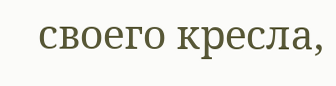своего кресла,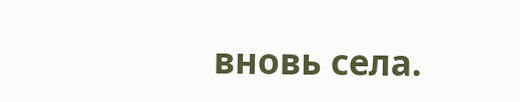вновь села.